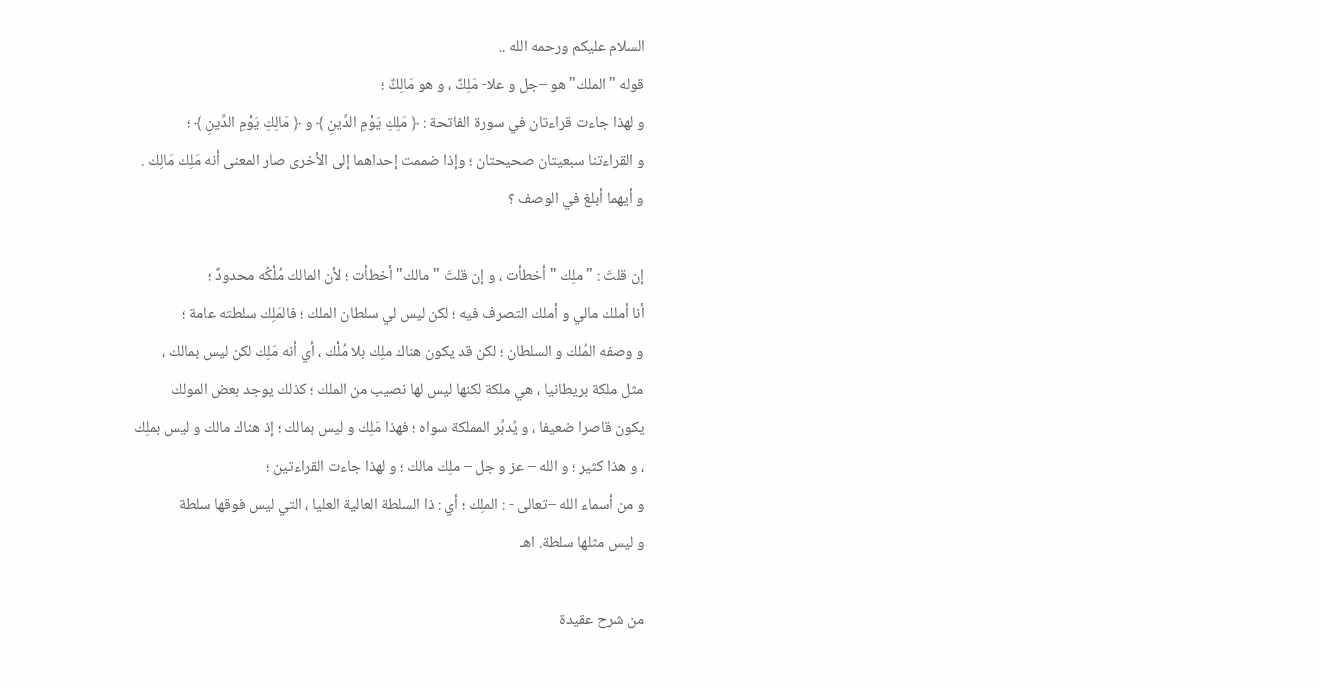السلام عليكم ورحمه الله ..
قوله "الملك" هو –جل و علا- مَلِكٌ ، و هو مَالِكٌ ؛
و لهذا جاءت قراءتان في سورة الفاتحة : ﴿ مَلِكِ يَوْمِ الدِّينِ ﴾ و ﴿ مَالِكِ يَوْمِ الدِّينِ ﴾ ؛
و القراءتنا سبعيتان صحيحتان ؛ وإذا ضممت إحداهما إلى الأخرى صار المعنى أنه مَلِك مَالِك .
و أيهما أبلغ في الوصف ؟

إن قلتَ : "ملِك " أخطأت ، و إن قلتَ " مالك" أخطأت ؛ لأن المالك مُلْكُه محدودٌ ؛
أنا أملك مالي و أملك التصرف فيه ؛ لكن ليس لي سلطان الملك ؛ فالمَلِك سلطته عامة ؛
و وصفه المُلك و السلطان ؛ لكن قد يكون هناك ملِك بلا مُلْك ، أي أنه مَلِك لكن ليس بمالك ،
مثل ملكة بريطانيا ، هي ملكة لكنها ليس لها نصيب من الملك ؛ كذلك يوجد بعض المولك
يكون قاصرا ضعيفا ، و يُدبِّر المملكة سواه ؛ فهذا مَلِك و ليس بمالك ؛ إذ هناك مالك و ليس بملِك
، و هذا كثير ؛ و الله – عز و جل – ملِك مالك ؛ و لهذا جاءت القراءتين ؛
و من أسماء الله –تعالى - : الملِك ؛ أي : ذا السلطة العالية العليا ، التي ليس فوقها سلطة
و ليس مثلها سلطة. اهـ

من شرح عقيدة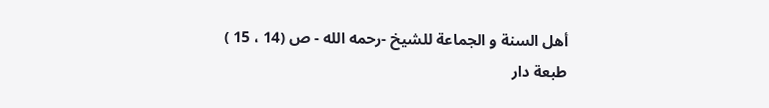أهل السنة و الجماعة للشيخ -رحمه الله - ص (14 ، 15 )
طبعة دار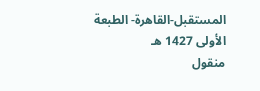المستقبل-القاهرة- الطبعة الأولى 1427 هـ
منقول